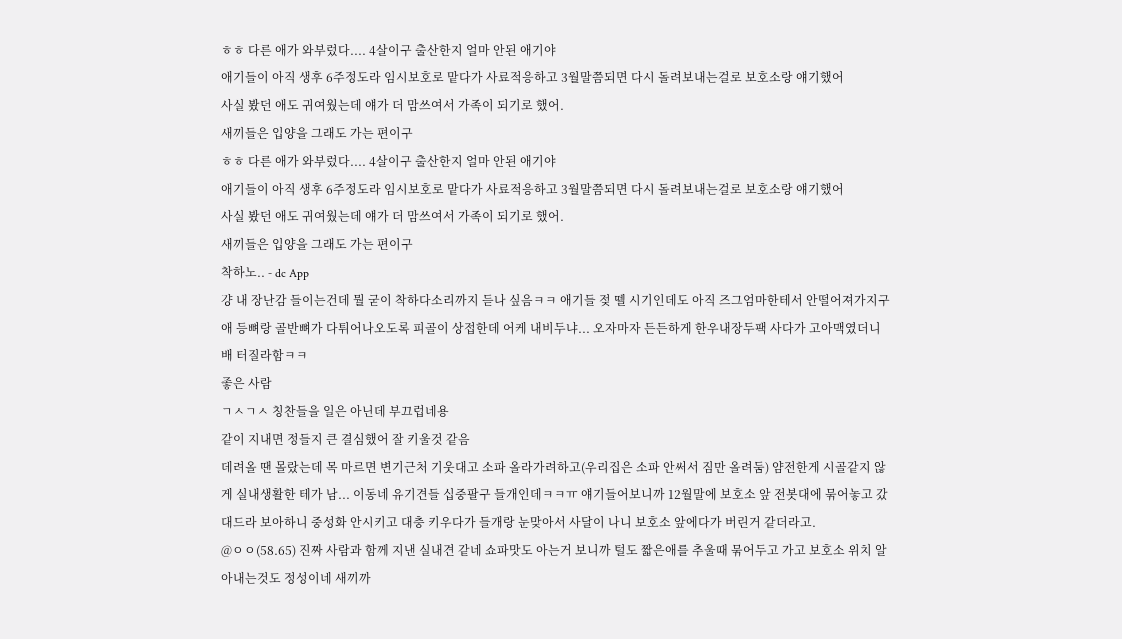ㅎㅎ 다른 애가 와부렀다.... 4살이구 출산한지 얼마 안된 애기야
애기들이 아직 생후 6주정도라 임시보호로 맡다가 사료적응하고 3월말쯤되면 다시 돌려보내는걸로 보호소랑 얘기했어
사실 봤던 애도 귀여웠는데 얘가 더 맘쓰여서 가족이 되기로 했어.
새끼들은 입양을 그래도 가는 편이구
ㅎㅎ 다른 애가 와부렀다.... 4살이구 출산한지 얼마 안된 애기야
애기들이 아직 생후 6주정도라 임시보호로 맡다가 사료적응하고 3월말쯤되면 다시 돌려보내는걸로 보호소랑 얘기했어
사실 봤던 애도 귀여웠는데 얘가 더 맘쓰여서 가족이 되기로 했어.
새끼들은 입양을 그래도 가는 편이구
착하노.. - dc App
걍 내 장난감 들이는건데 뭘 굳이 착하다소리까지 듣나 싶음ㅋㅋ 애기들 젖 뗄 시기인데도 아직 즈그엄마한테서 안떨어져가지구 애 등뼈랑 골반뼈가 다튀어나오도록 피골이 상접한데 어케 내비두냐... 오자마자 든든하게 한우내장두팩 사다가 고아맥였더니 배 터질라함ㅋㅋ
좋은 사람
ㄱㅅㄱㅅ 칭찬들을 일은 아닌데 부끄럽네용
같이 지내면 정들지 큰 결심했어 잘 키울것 같음
데려올 땐 몰랐는데 목 마르면 변기근처 기웃대고 소파 올라가려하고(우리집은 소파 안써서 짐만 올려둠) 얌전한게 시골같지 않게 실내생활한 테가 남... 이동네 유기견들 십중팔구 들개인데ㅋㅋㅠ 얘기들어보니까 12월말에 보호소 앞 전봇대에 묶어놓고 갔대드라 보아하니 중성화 안시키고 대충 키우다가 들개랑 눈맞아서 사달이 나니 보호소 앞에다가 버린거 같더라고.
@ㅇㅇ(58.65) 진짜 사람과 함께 지낸 실내견 같네 쇼파맛도 아는거 보니까 털도 짧은애를 추울때 묶어두고 가고 보호소 위치 알아내는것도 정성이네 새끼까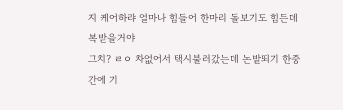지 케어하랴 얼마나 힘들어 한마리 돌보기도 힘든데 복받을거야
그치? ㄹㅇ 차없어서 택시불러갔는데 논밭뙤기 한중간에 기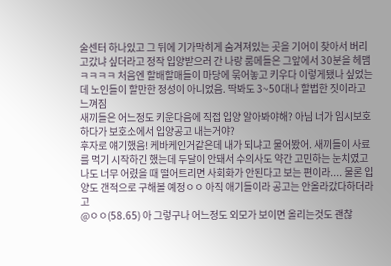술센터 하나있고 그 뒤에 기가막히게 숨겨져있는 곳을 기어이 찾아서 버리고갔냐 싶더라고 정작 입양받으러 간 나랑 룸메들은 그앞에서 30분을 헤맴ㅋㅋㅋㅋ 처음엔 할배할매들이 마당에 묶어놓고 키우다 이렇게됐나 싶었는데 노인들이 할만한 정성이 아니었음. 딱봐도 3~50대나 할법한 짓이라고 느껴짐
새끼들은 어느정도 키운다음에 직접 입양 알아봐야해? 아님 너가 임시보호 하다가 보호소에서 입양공고 내는거야?
후자로 얘기했음! 케바케인거같은데 내가 되냐고 물어봤어. 새끼들이 사료를 먹기 시작하긴 했는데 두달이 안돼서 수의사도 약간 고민하는 눈치였고 나도 너무 어렸을 때 떨어트리면 사회화가 안된다고 보는 편이라.... 물론 입양도 갠적으로 구해볼 예정ㅇㅇ 아직 애기들이라 공고는 안올라갔다하더라고
@ㅇㅇ(58.65) 아 그렇구나 어느정도 외모가 보이면 올리는것도 괜찮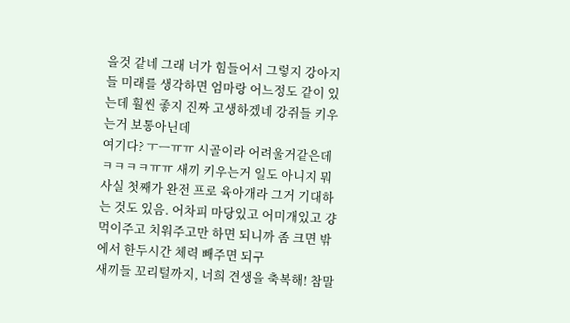을것 같네 그래 너가 힘들어서 그렇지 강아지들 미래를 생각하면 엄마랑 어느정도 같이 있는데 훨씬 좋지 진짜 고생하겠네 강쥐들 키우는거 보통아닌데
여기다? ㅜㅡㅠㅠ 시골이라 어려울거같은데ㅋㅋㅋㅋㅠㅠ 새끼 키우는거 일도 아니지 뭐 사실 첫째가 완전 프로 육아개라 그거 기대하는 것도 있음. 어차피 마당있고 어미개있고 걍 먹이주고 치워주고만 하면 되니까 좀 크면 밖에서 한두시간 체력 빼주면 되구
새끼들 꼬리털까지, 너희 견생을 축복해! 참말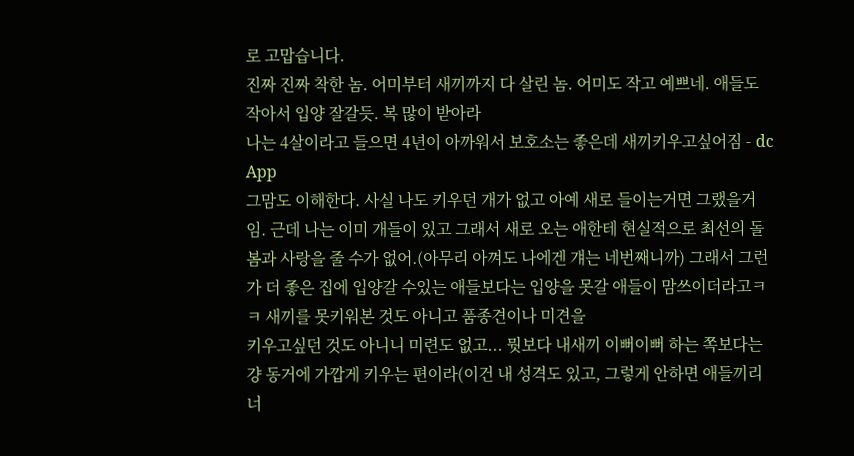로 고맙습니다.
진짜 진짜 착한 놈. 어미부터 새끼까지 다 살린 놈. 어미도 작고 예쁘네. 애들도 작아서 입양 잘갈듯. 복 많이 받아라
나는 4살이라고 들으면 4년이 아까워서 보호소는 좋은데 새끼키우고싶어짐 - dc App
그맘도 이해한다. 사실 나도 키우던 개가 없고 아예 새로 들이는거면 그랬을거임. 근데 나는 이미 개들이 있고 그래서 새로 오는 애한테 현실적으로 최선의 돌봄과 사랑을 줄 수가 없어.(아무리 아껴도 나에겐 걔는 네번째니까) 그래서 그런가 더 좋은 집에 입양갈 수있는 애들보다는 입양을 못갈 애들이 맘쓰이더라고ㅋㅋ 새끼를 못키워본 것도 아니고 품종견이나 미견을
키우고싶던 것도 아니니 미련도 없고... 뭣보다 내새끼 이뻐이뻐 하는 쪽보다는 걍 동거에 가깝게 키우는 편이라(이건 내 성격도 있고, 그렇게 안하면 애들끼리 너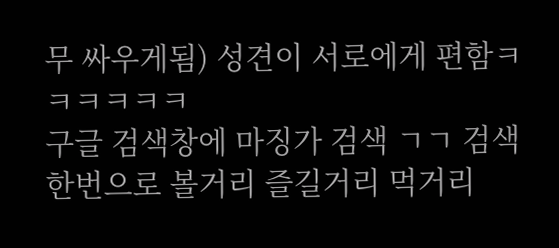무 싸우게됨) 성견이 서로에게 편함ㅋㅋㅋㅋㅋㅋ
구글 검색창에 마징가 검색 ㄱㄱ 검색한번으로 볼거리 즐길거리 먹거리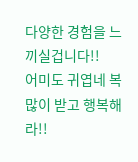다양한 경험을 느끼실겁니다!!
어미도 귀엽네 복 많이 받고 행복해라!!